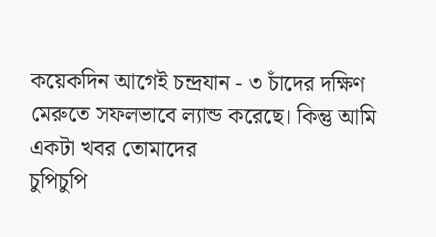কয়েকদিন আগেই চন্দ্রযান - ৩ চাঁদের দক্ষিণ মেরুতে সফলভাবে ল্যান্ড করেছে। কিন্তু আমি একটা খবর তোমাদের
চুপিচুপি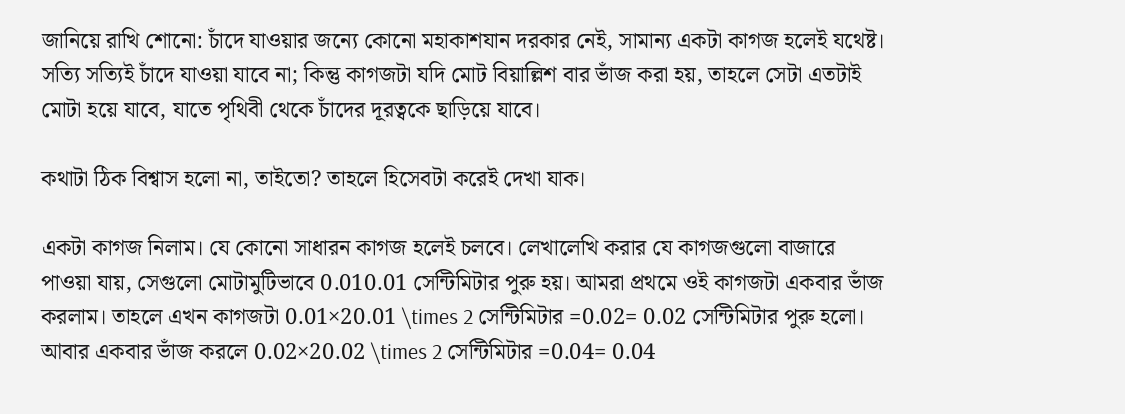জানিয়ে রাখি শোনো: চাঁদে যাওয়ার জন্যে কোনো মহাকাশযান দরকার নেই, সামান্য একটা কাগজ হলেই যথেষ্ট। সত্যি সত্যিই চাঁদে যাওয়া যাবে না; কিন্তু কাগজটা যদি মোট বিয়াল্লিশ বার ভাঁজ করা হয়, তাহলে সেটা এতটাই মোটা হয়ে যাবে, যাতে পৃথিবী থেকে চাঁদের দূরত্বকে ছাড়িয়ে যাবে।

কথাটা ঠিক বিশ্বাস হলো না, তাইতো? তাহলে হিসেবটা করেই দেখা যাক।

একটা কাগজ নিলাম। যে কোনো সাধারন কাগজ হলেই চলবে। লেখালেখি করার যে কাগজগুলো বাজারে পাওয়া যায়, সেগুলো মোটামুটিভাবে 0.010.01 সেন্টিমিটার পুরু হয়। আমরা প্রথমে ওই কাগজটা একবার ভাঁজ করলাম। তাহলে এখন কাগজটা 0.01×20.01 \times 2 সেন্টিমিটার =0.02= 0.02 সেন্টিমিটার পুরু হলো। আবার একবার ভাঁজ করলে 0.02×20.02 \times 2 সেন্টিমিটার =0.04= 0.04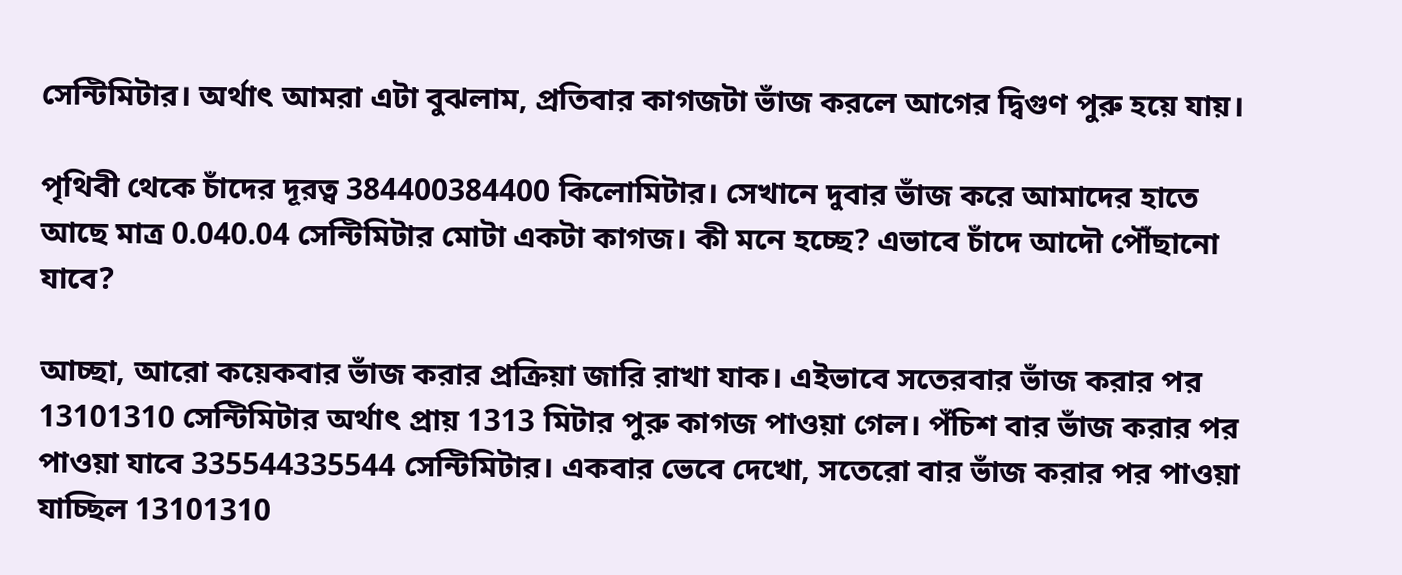সেন্টিমিটার। অর্থাৎ আমরা এটা বুঝলাম, প্রতিবার কাগজটা ভাঁজ করলে আগের দ্বিগুণ পুরু হয়ে যায়।

পৃথিবী থেকে চাঁদের দূরত্ব 384400384400 কিলোমিটার। সেখানে দুবার ভাঁজ করে আমাদের হাতে আছে মাত্র 0.040.04 সেন্টিমিটার মোটা একটা কাগজ। কী মনে হচ্ছে? এভাবে চাঁদে আদৌ পৌঁছানো যাবে?

আচ্ছা, আরো কয়েকবার ভাঁজ করার প্রক্রিয়া জারি রাখা যাক। এইভাবে সতেরবার ভাঁজ করার পর 13101310 সেন্টিমিটার অর্থাৎ প্রায় 1313 মিটার পুরু কাগজ পাওয়া গেল। পঁচিশ বার ভাঁজ করার পর পাওয়া যাবে 335544335544 সেন্টিমিটার। একবার ভেবে দেখো, সতেরো বার ভাঁজ করার পর পাওয়া যাচ্ছিল 13101310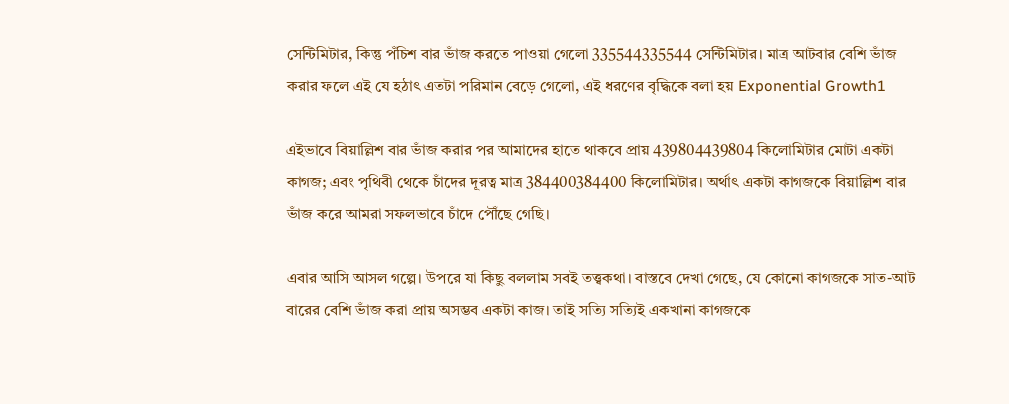সেন্টিমিটার, কিন্তু পঁচিশ বার ভাঁজ করতে পাওয়া গেলো 335544335544 সেন্টিমিটার। মাত্র আটবার বেশি ভাঁজ করার ফলে এই যে হঠাৎ এতটা পরিমান বেড়ে গেলো, এই ধরণের বৃদ্ধিকে বলা হয় Exponential Growth1

এইভাবে বিয়াল্লিশ বার ভাঁজ করার পর আমাদের হাতে থাকবে প্রায় 439804439804 কিলোমিটার মোটা একটা কাগজ; এবং পৃথিবী থেকে চাঁদের দূরত্ব মাত্র 384400384400 কিলোমিটার। অর্থাৎ একটা কাগজকে বিয়াল্লিশ বার ভাঁজ করে আমরা সফলভাবে চাঁদে পৌঁছে গেছি।

এবার আসি আসল গল্পে। উপরে যা কিছু বললাম সবই তত্ত্বকথা। বাস্তবে দেখা গেছে, যে কোনো কাগজকে সাত-আট বারের বেশি ভাঁজ করা প্রায় অসম্ভব একটা কাজ। তাই সত্যি সত্যিই একখানা কাগজকে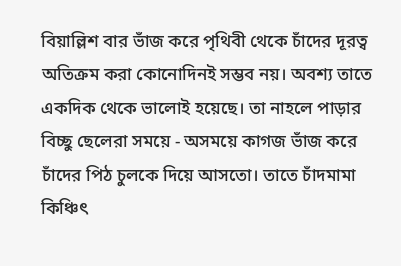বিয়াল্লিশ বার ভাঁজ করে পৃথিবী থেকে চাঁদের দূরত্ব অতিক্রম করা কোনোদিনই সম্ভব নয়। অবশ্য তাতে একদিক থেকে ভালোই হয়েছে। তা নাহলে পাড়ার বিচ্ছু ছেলেরা সময়ে - অসময়ে কাগজ ভাঁজ করে চাঁদের পিঠ চুলকে দিয়ে আসতো। তাতে চাঁদমামা কিঞ্চিৎ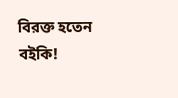বিরক্ত হতেন বইকি!